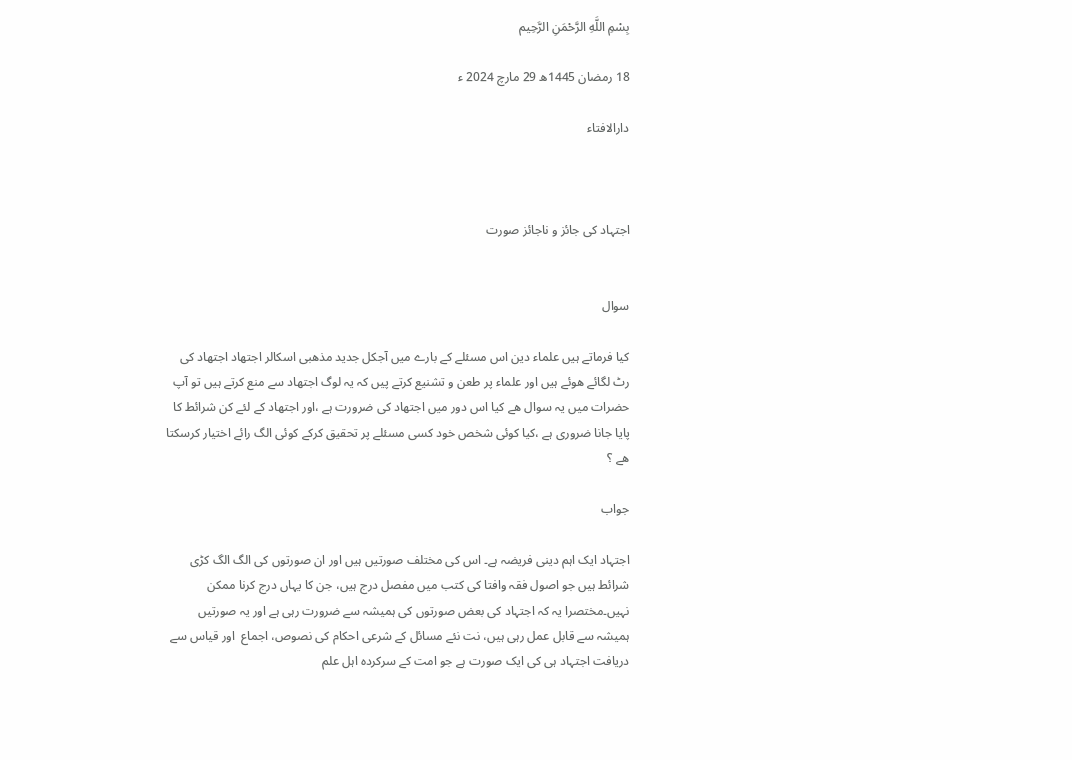بِسْمِ اللَّهِ الرَّحْمَنِ الرَّحِيم

18 رمضان 1445ھ 29 مارچ 2024 ء

دارالافتاء



اجتہاد کی جائز و ناجائز صورت


سوال

کیا فرماتے ہیں علماء دین اس مسئلے کے بارے میں آجکل جدید مذھبی اسکالر اجتھاد اجتھاد کی رٹ لگائے ھوئے ہیں اور علماء پر طعن و تشنیع کرتے پیں کہ یہ لوگ اجتھاد سے منع کرتے ہیں تو آپ حضرات میں یہ سوال ھے کیا اس دور میں اجتھاد کی ضرورت ہے ،اور اجتھاد کے لئے کن شرائط کا پایا جانا ضروری ہے ،کیا کوئی شخص خود کسی مسئلے پر تحقیق کرکے کوئی الگ رائے اختیار کرسکتا ھے ؟

جواب

اجتہاد ایک اہم دینی فریضہ ہے۔ اس کی مختلف صورتیں ہیں اور ان صورتوں کی الگ الگ کڑی  شرائط ہیں جو اصول فقہ وافتا کی کتب میں مفصل درج ہیں، جن کا یہاں درج کرنا ممکن نہیں۔مختصرا یہ کہ اجتہاد کی بعض صورتوں کی ہمیشہ سے ضرورت رہی ہے اور یہ صورتیں ہمیشہ سے قابل عمل رہی ہیں، نت نئے مسائل کے شرعی احکام کی نصوص، اجماع  اور قیاس سے دریافت اجتہاد ہی کی ایک صورت ہے جو امت کے سرکردہ اہل علم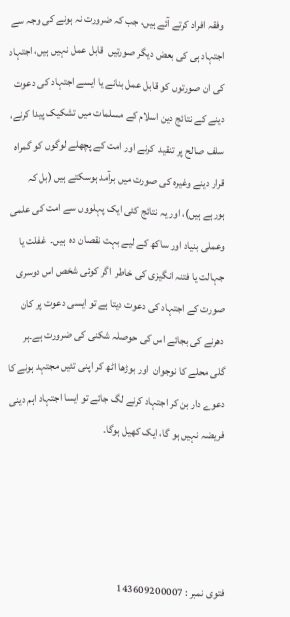وفقہ افراد کرتے آئے ہیں، جب کہ ضرورت نہ ہونے کی وجہ سے اجتہاد ہی کی بعض دیگر صورتیں  قابل عمل نہیں ہیں، اجتہاد کی ان صورتوں کو قابل عمل بنانے یا ایسے اجتہاد کی دعوت دینے کے نتائج دین اسلام کے مسلمات میں تشکیک پیدا کرنے، سلف صالح پر تنقید  کرنے اور امت کے پچھلے لوگوں کو گمراہ قرار دینے وغیرہ کی صورت میں برآمد ہوسکتے ہیں (بل کہ ہورہے ہیں)، اور یہ نتائج کئی ایک پہلووں سے امت کی علمی وعملی بنیاد اور ساکھ کے لیے بہت نقصان دہ  ہیں۔  غفلت یا جہالت یا فتنہ انگیزی کی خاطر  اگر کوئی شخص اس دوسری صورت کے اجتہاد کی دعوت دیتا ہے تو ایسی دعوت پر کان دھرنے کی بجائے اس کی حوصلہ شکنی کی ضرورت ہے۔ہر گلی محلے کا نوجوان  اور بوڑھا اٹھ کر اپنی تئیں مجتہد ہونے کا دعوے دار بن کر اجتہاد کرنے لگ جائے تو ایسا اجتہاد اہم دینی فریضہ نہیں ہو گا، ایک کھیل ہوگا۔




فتوی نمبر : 143609200007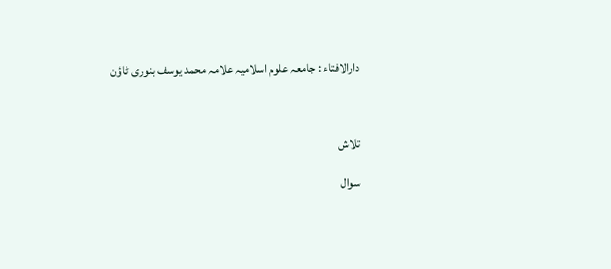دارالافتاء : جامعہ علوم اسلامیہ علامہ محمد یوسف بنوری ٹاؤن



تلاش

سوال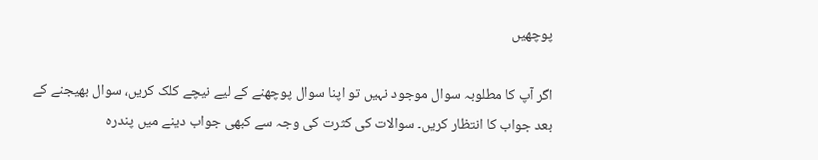پوچھیں

اگر آپ کا مطلوبہ سوال موجود نہیں تو اپنا سوال پوچھنے کے لیے نیچے کلک کریں، سوال بھیجنے کے بعد جواب کا انتظار کریں۔ سوالات کی کثرت کی وجہ سے کبھی جواب دینے میں پندرہ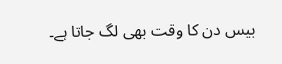بیس دن کا وقت بھی لگ جاتا ہے۔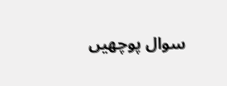سوال پوچھیں